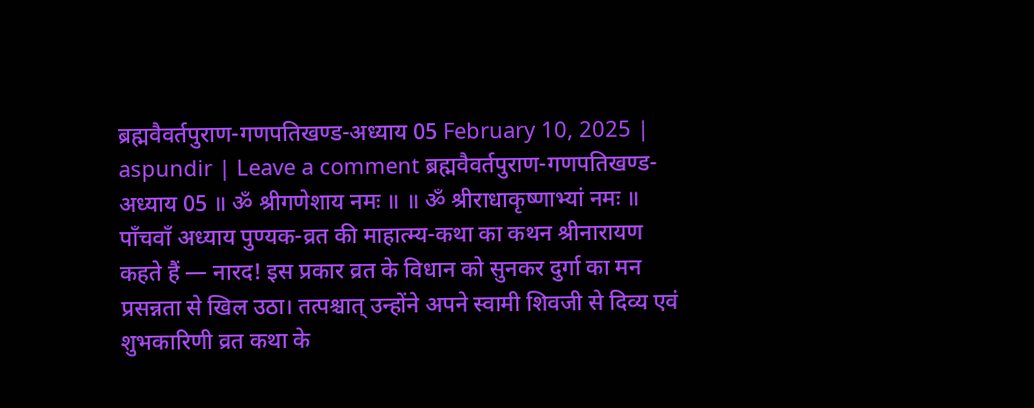ब्रह्मवैवर्तपुराण-गणपतिखण्ड-अध्याय 05 February 10, 2025 | aspundir | Leave a comment ब्रह्मवैवर्तपुराण-गणपतिखण्ड-अध्याय 05 ॥ ॐ श्रीगणेशाय नमः ॥ ॥ ॐ श्रीराधाकृष्णाभ्यां नमः ॥ पाँचवाँ अध्याय पुण्यक-व्रत की माहात्म्य-कथा का कथन श्रीनारायण कहते हैं — नारद! इस प्रकार व्रत के विधान को सुनकर दुर्गा का मन प्रसन्नता से खिल उठा। तत्पश्चात् उन्होंने अपने स्वामी शिवजी से दिव्य एवं शुभकारिणी व्रत कथा के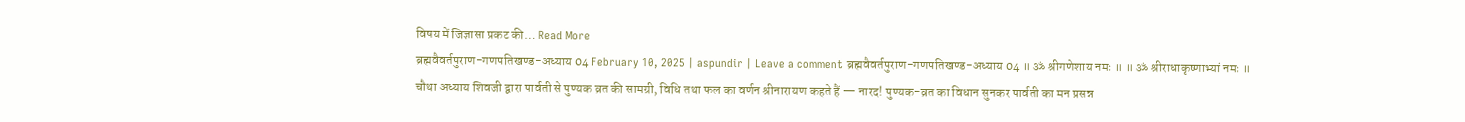विषय में जिज्ञासा प्रकट की… Read More
ब्रह्मवैवर्तपुराण-गणपतिखण्ड-अध्याय 04 February 10, 2025 | aspundir | Leave a comment ब्रह्मवैवर्तपुराण-गणपतिखण्ड-अध्याय 04 ॥ ॐ श्रीगणेशाय नमः ॥ ॥ ॐ श्रीराधाकृष्णाभ्यां नमः ॥ चौथा अध्याय शिवजी द्वारा पार्वती से पुण्यक व्रत की सामग्री, विधि तथा फल का वर्णन श्रीनारायण कहते हैं — नारद! पुण्यक-व्रत का विधान सुनकर पार्वती का मन प्रसन्न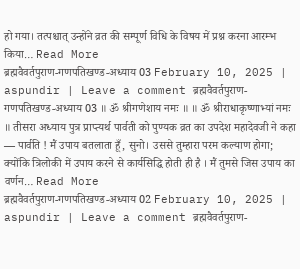हो गया। तत्पश्चात् उन्होंने व्रत की सम्पूर्ण विधि के विषय में प्रश्न करना आरम्भ किया… Read More
ब्रह्मवैवर्तपुराण-गणपतिखण्ड-अध्याय 03 February 10, 2025 | aspundir | Leave a comment ब्रह्मवैवर्तपुराण-गणपतिखण्ड-अध्याय 03 ॥ ॐ श्रीगणेशाय नमः ॥ ॥ ॐ श्रीराधाकृष्णाभ्यां नमः ॥ तीसरा अध्याय पुत्र प्राप्त्यर्थ पार्वती को पुण्यक व्रत का उपदेश महादेवजी ने कहा — पार्वति ! मैं उपाय बतलाता हूँ, सुनो। उससे तुम्हारा परम कल्याण होगा; क्योंकि त्रिलोकी में उपाय करने से कार्यसिद्धि होती ही है । मैं तुमसे जिस उपाय का वर्णन… Read More
ब्रह्मवैवर्तपुराण-गणपतिखण्ड-अध्याय 02 February 10, 2025 | aspundir | Leave a comment ब्रह्मवैवर्तपुराण-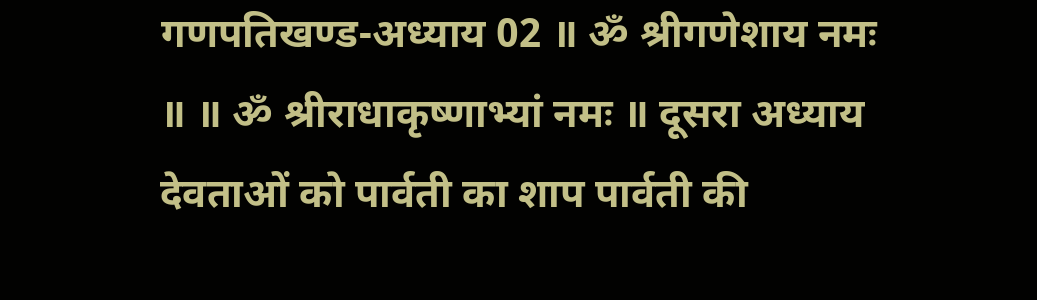गणपतिखण्ड-अध्याय 02 ॥ ॐ श्रीगणेशाय नमः ॥ ॥ ॐ श्रीराधाकृष्णाभ्यां नमः ॥ दूसरा अध्याय देवताओं को पार्वती का शाप पार्वती की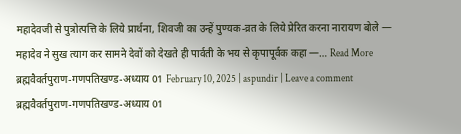महादेवजी से पुत्रोत्पत्ति के लिये प्रार्थना, शिवजी का उन्हें पुण्यक-व्रत के लिये प्रेरित करना नारायण बोले — महादेव ने सुख त्याग कर सामने देवों को देखते ही पार्वती के भय से कृपापूर्वक कहा —… Read More
ब्रह्मवैवर्तपुराण-गणपतिखण्ड-अध्याय 01 February 10, 2025 | aspundir | Leave a comment ब्रह्मवैवर्तपुराण-गणपतिखण्ड-अध्याय 01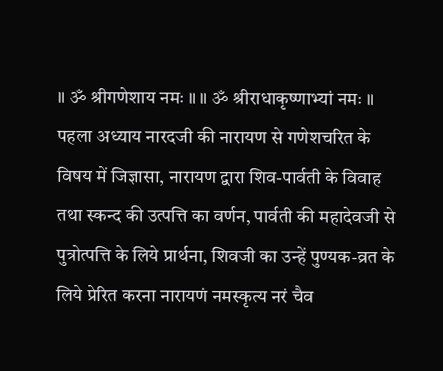॥ ॐ श्रीगणेशाय नमः ॥ ॥ ॐ श्रीराधाकृष्णाभ्यां नमः ॥ पहला अध्याय नारदजी की नारायण से गणेशचरित के विषय में जिज्ञासा, नारायण द्वारा शिव-पार्वती के विवाह तथा स्कन्द की उत्पत्ति का वर्णन, पार्वती की महादेवजी से पुत्रोत्पत्ति के लिये प्रार्थना, शिवजी का उन्हें पुण्यक-व्रत के लिये प्रेरित करना नारायणं नमस्कृत्य नरं चैव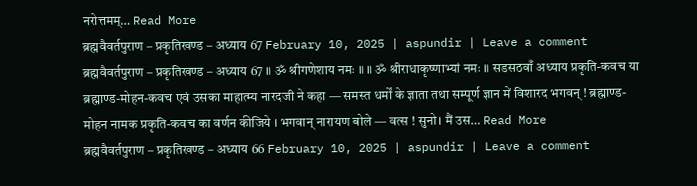नरोत्तमम्… Read More
ब्रह्मवैवर्तपुराण – प्रकृतिखण्ड – अध्याय 67 February 10, 2025 | aspundir | Leave a comment ब्रह्मवैवर्तपुराण – प्रकृतिखण्ड – अध्याय 67 ॥ ॐ श्रीगणेशाय नमः ॥ ॥ ॐ श्रीराधाकृष्णाभ्यां नमः ॥ सडसठवाँ अध्याय प्रकृति-कवच या ब्रह्माण्ड-मोहन-कवच एवं उसका माहात्म्य नारदजी ने कहा — समस्त धर्मों के ज्ञाता तथा सम्पूर्ण ज्ञान में विशारद भगवन् ! ब्रह्माण्ड-मोहन नामक प्रकृति-कवच का वर्णन कीजिये । भगवान् नारायण बोले — वत्स ! सुनो। मैं उस… Read More
ब्रह्मवैवर्तपुराण – प्रकृतिखण्ड – अध्याय 66 February 10, 2025 | aspundir | Leave a comment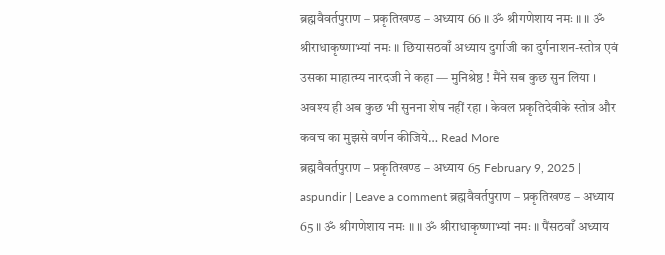ब्रह्मवैवर्तपुराण – प्रकृतिखण्ड – अध्याय 66 ॥ ॐ श्रीगणेशाय नमः ॥ ॥ ॐ श्रीराधाकृष्णाभ्यां नमः ॥ छियासठवाँ अध्याय दुर्गाजी का दुर्गनाशन-स्तोत्र एवं उसका माहात्म्य नारदजी ने कहा — मुनिश्रेष्ठ ! मैंने सब कुछ सुन लिया । अवश्य ही अब कुछ भी सुनना शेष नहीं रहा । केवल प्रकृतिदेवीके स्तोत्र और कवच का मुझसे वर्णन कीजिये… Read More
ब्रह्मवैवर्तपुराण – प्रकृतिखण्ड – अध्याय 65 February 9, 2025 | aspundir | Leave a comment ब्रह्मवैवर्तपुराण – प्रकृतिखण्ड – अध्याय 65 ॥ ॐ श्रीगणेशाय नमः ॥ ॥ ॐ श्रीराधाकृष्णाभ्यां नमः ॥ पैंसठवाँ अध्याय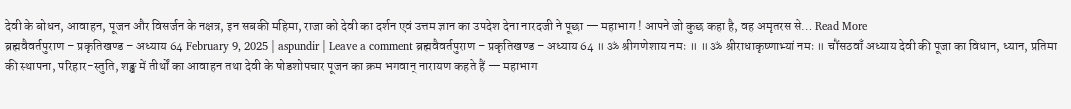देवी के बोधन, आवाहन, पूजन और विसर्जन के नक्षत्र, इन सबकी महिमा, राजा को देवी का दर्शन एवं उत्तम ज्ञान का उपदेश देना नारदजी ने पूछा — महाभाग ! आपने जो कुछ कहा है, वह अमृतरस से… Read More
ब्रह्मवैवर्तपुराण – प्रकृतिखण्ड – अध्याय 64 February 9, 2025 | aspundir | Leave a comment ब्रह्मवैवर्तपुराण – प्रकृतिखण्ड – अध्याय 64 ॥ ॐ श्रीगणेशाय नमः ॥ ॥ ॐ श्रीराधाकृष्णाभ्यां नमः ॥ चौंसठवाँ अध्याय देवी की पूजा का विधान, ध्यान, प्रतिमा की स्थापना, परिहार-स्तुति, शङ्ख में तीर्थों का आवाहन तथा देवी के षोडशोपचार पूजन का क्रम भगवान् नारायण कहते हैं — महाभाग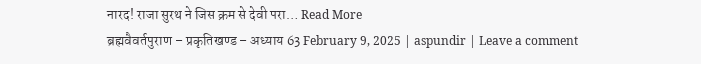नारद! राजा सुरथ ने जिस क्रम से देवी परा… Read More
ब्रह्मवैवर्तपुराण – प्रकृतिखण्ड – अध्याय 63 February 9, 2025 | aspundir | Leave a comment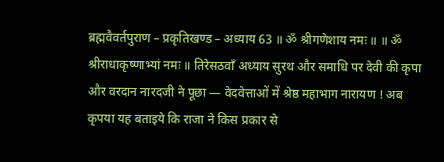ब्रह्मवैवर्तपुराण – प्रकृतिखण्ड – अध्याय 63 ॥ ॐ श्रीगणेशाय नमः ॥ ॥ ॐ श्रीराधाकृष्णाभ्यां नमः ॥ तिरेसठवाँ अध्याय सुरथ और समाधि पर देवी की कृपा और वरदान नारदजी ने पूछा — वेदवेत्ताओं में श्रेष्ठ महाभाग नारायण ! अब कृपया यह बताइये कि राजा ने किस प्रकार से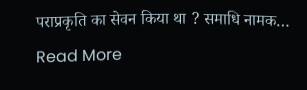पराप्रकृति का सेवन किया था ? समाधि नामक… Read More